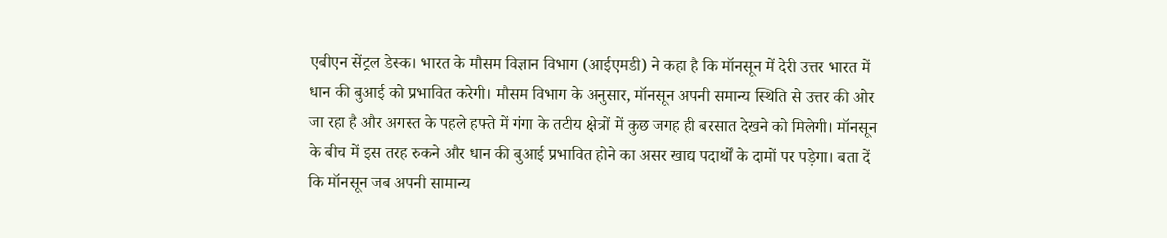एबीएन सेंट्रल डेस्क। भारत के मौसम विज्ञान विभाग (आईएमडी) ने कहा है कि मॉनसून में देरी उत्तर भारत में धान की बुआई को प्रभावित करेगी। मौसम विभाग के अनुसार, मॉनसून अपनी समान्य स्थिति से उत्तर की ओर जा रहा है और अगस्त के पहले हफ्ते में गंगा के तटीय क्षेत्रों में कुछ जगह ही बरसात देखने को मिलेगी। मॉनसून के बीच में इस तरह रुकने और धान की बुआई प्रभावित होने का असर खाद्य पदार्थों के दामों पर पड़ेगा। बता दें कि मॉनसून जब अपनी सामान्य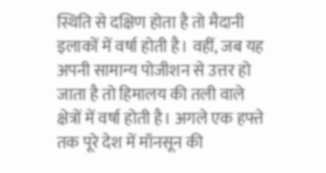स्थिति से दक्षिण होता है तो मैदानी इलाकों में वर्षा होती है। वहीं, जब यह अपनी सामान्य पोजीशन से उत्तर हो जाता है तो हिमालय की तली वाले क्षेत्रों में वर्षा होती है। अगले एक हफ्ते तक पूरे देश में मॉनसून की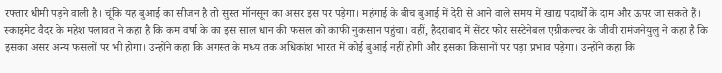रफ्तार धीमी पड़ने वाली है। चूंकि यह बुआई का सीजन है तो सुस्त मॉनसून का असर इस पर पड़ेगा। महंगाई के बीच बुआई में देरी से आने वाले समय में खाद्य पदार्थों के दाम और ऊपर जा सकते हैं। स्काइमेट वैदर के महेश पलावत ने कहा है कि कम वर्षा के का इस साल धान की फसल को काफी नुकसान पहुंचा। वहीं, हैदराबाद में सेंटर फोर सस्टेनेबल एग्रीकल्चर के जीवी रामंजनेयुलु ने कहा है कि इसका असर अन्य फसलों पर भी होगा। उन्होंने कहा कि अगस्त के मध्य तक अधिकांश भारत में कोई बुआई नहीं होगी और इसका किसानों पर पड़ा प्रभाव पड़ेगा। उन्होंने कहा कि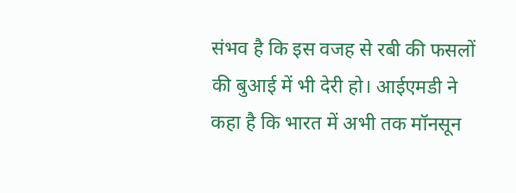संभव है कि इस वजह से रबी की फसलों की बुआई में भी देरी हो। आईएमडी ने कहा है कि भारत में अभी तक मॉनसून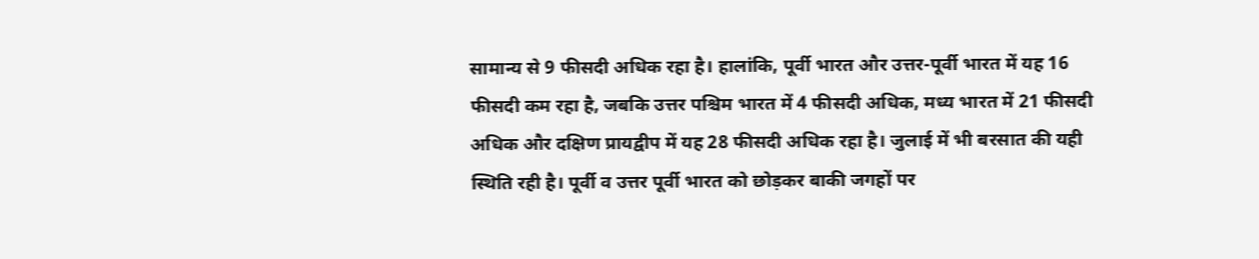सामान्य से 9 फीसदी अधिक रहा है। हालांकि, पूर्वी भारत और उत्तर-पूर्वी भारत में यह 16 फीसदी कम रहा है, जबकि उत्तर पश्चिम भारत में 4 फीसदी अधिक, मध्य भारत में 21 फीसदी अधिक और दक्षिण प्रायद्वीप में यह 28 फीसदी अधिक रहा है। जुलाई में भी बरसात की यही स्थिति रही है। पूर्वी व उत्तर पूर्वी भारत को छोड़कर बाकी जगहों पर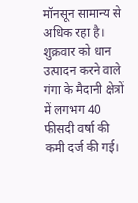मॉनसून सामान्य से अधिक रहा है। शुक्रवार को धान उत्पादन करने वाले गंगा के मैदानी क्षेत्रों में लगभग 40 फीसदी वर्षा की कमी दर्ज की गई।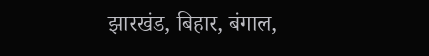झारखंड, बिहार, बंगाल,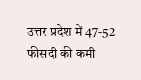उत्तर प्रदेश में 47-52 फीसदी की कमी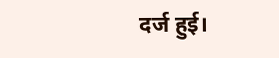दर्ज हुई।